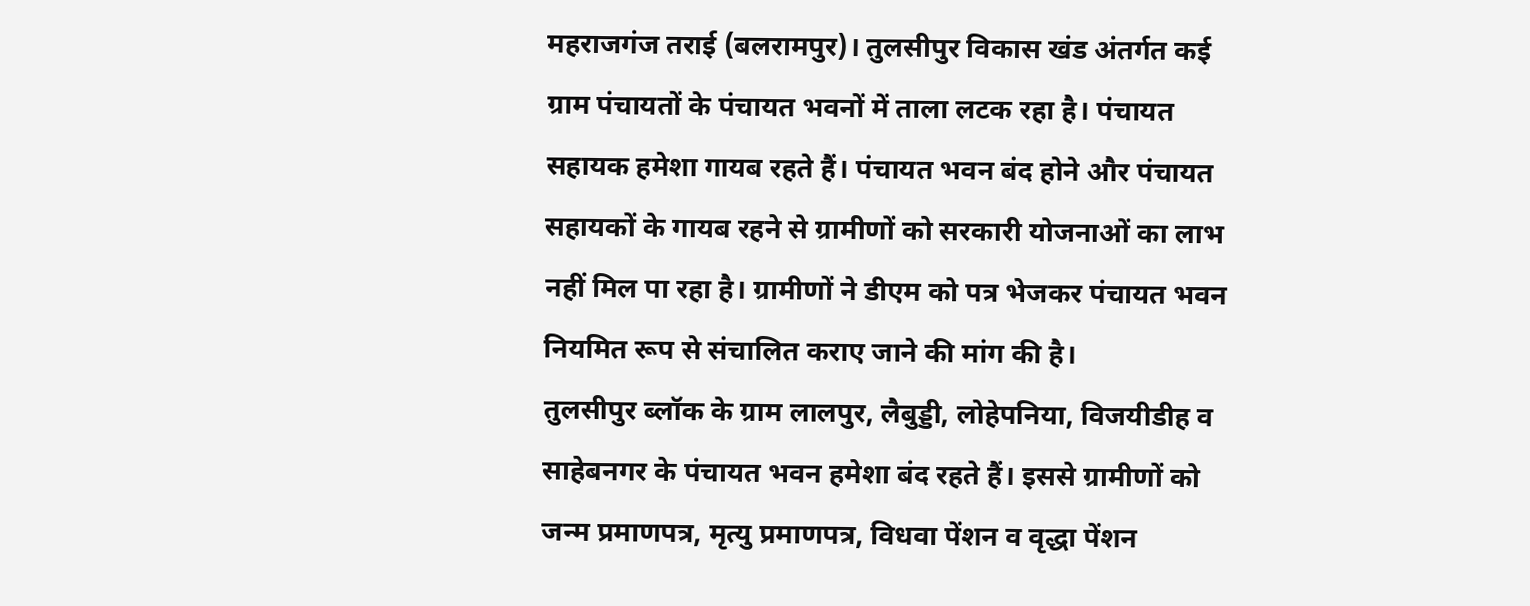महराजगंज तराई (बलरामपुर)। तुलसीपुर विकास खंड अंतर्गत कई ग्राम पंचायतों के पंचायत भवनों में ताला लटक रहा है। पंचायत सहायक हमेशा गायब रहते हैं। पंचायत भवन बंद होने और पंचायत सहायकों के गायब रहने से ग्रामीणों को सरकारी योजनाओं का लाभ नहीं मिल पा रहा है। ग्रामीणों ने डीएम को पत्र भेजकर पंचायत भवन नियमित रूप से संचालित कराए जाने की मांग की है।
तुलसीपुर ब्लॉक के ग्राम लालपुर, लैबुड्डी, लोहेपनिया, विजयीडीह व साहेबनगर के पंचायत भवन हमेशा बंद रहते हैं। इससे ग्रामीणों को जन्म प्रमाणपत्र, मृत्यु प्रमाणपत्र, विधवा पेंशन व वृद्धा पेंशन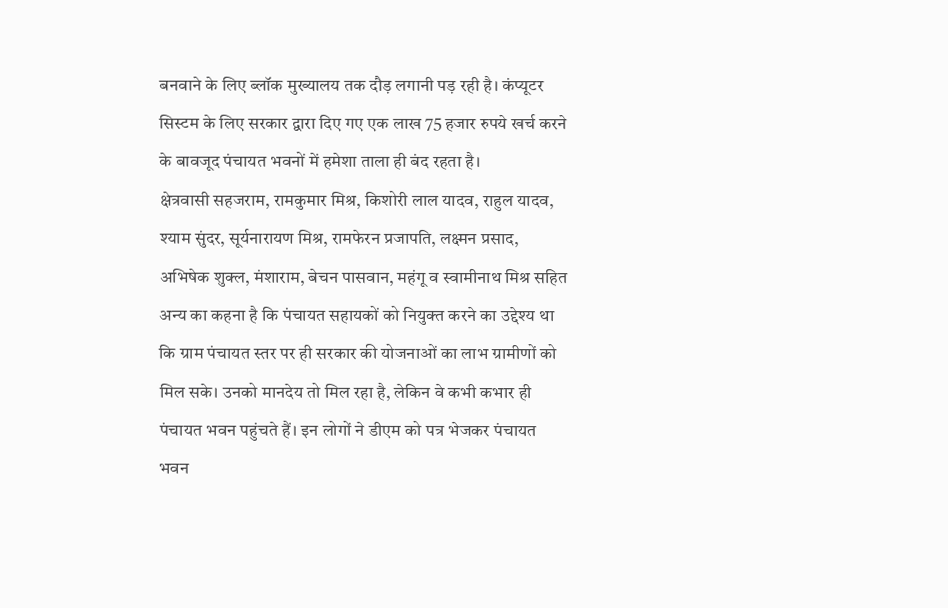बनवाने के लिए ब्लॉक मुख्यालय तक दौड़ लगानी पड़ रही है। कंप्यूटर सिस्टम के लिए सरकार द्वारा दिए गए एक लाख 75 हजार रुपये खर्च करने के बावजूद पंचायत भवनों में हमेशा ताला ही बंद रहता है।
क्षेत्रवासी सहजराम, रामकुमार मिश्र, किशोरी लाल यादव, राहुल यादव, श्याम सुंदर, सूर्यनारायण मिश्र, रामफेरन प्रजापति, लक्ष्मन प्रसाद, अभिषेक शुक्ल, मंशाराम, बेचन पासवान, महंगू व स्वामीनाथ मिश्र सहित अन्य का कहना है कि पंचायत सहायकों को नियुक्त करने का उद्देश्य था कि ग्राम पंचायत स्तर पर ही सरकार की योजनाओं का लाभ ग्रामीणों को मिल सके। उनको मानदेय तो मिल रहा है, लेकिन वे कभी कभार ही पंचायत भवन पहुंचते हैं। इन लोगों ने डीएम को पत्र भेजकर पंचायत भवन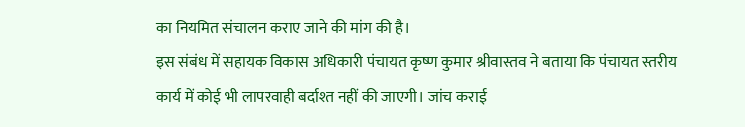का नियमित संचालन कराए जाने की मांग की है।
इस संबंध में सहायक विकास अधिकारी पंचायत कृष्ण कुमार श्रीवास्तव ने बताया कि पंचायत स्तरीय कार्य में कोई भी लापरवाही बर्दाश्त नहीं की जाएगी। जांच कराई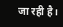जा रही है।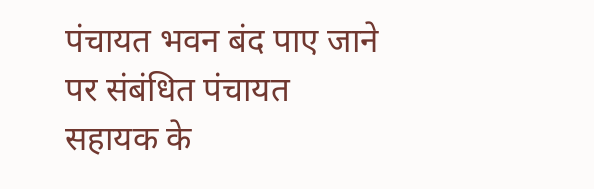पंचायत भवन बंद पाए जाने पर संबंधित पंचायत सहायक के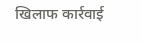खिलाफ कार्रवाई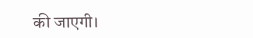की जाएगी।